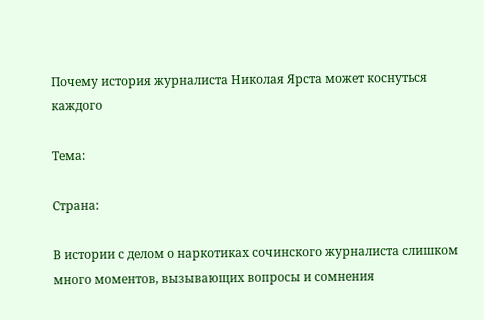Почему история журналиста Николая Ярста может коснуться каждого

Тема:

Страна:

В истории с делом о наркотиках сочинского журналиста слишком много моментов, вызывающих вопросы и сомнения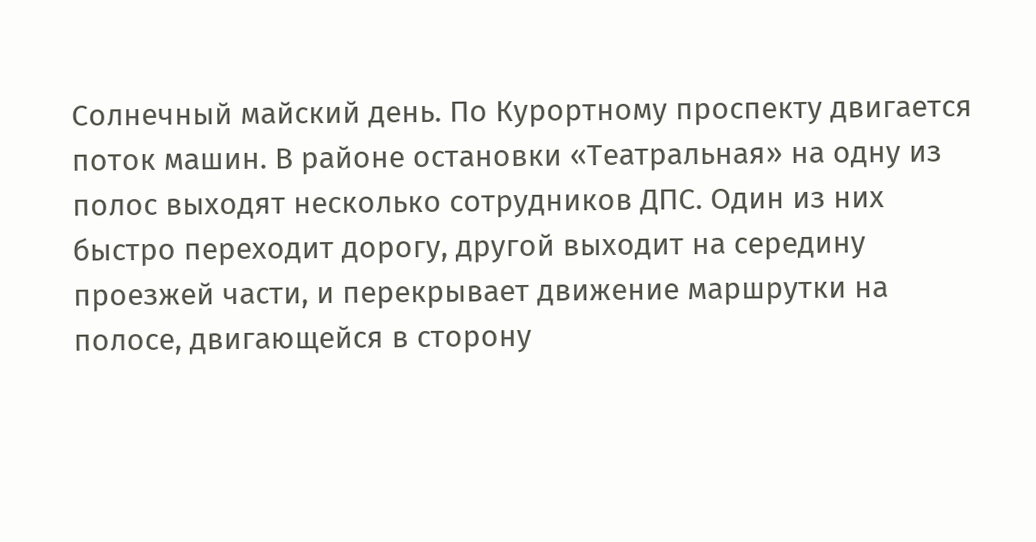Солнечный майский день. По Курортному проспекту двигается поток машин. В районе остановки «Театральная» на одну из полос выходят несколько сотрудников ДПС. Один из них быстро переходит дорогу, другой выходит на середину проезжей части, и перекрывает движение маршрутки на полосе, двигающейся в сторону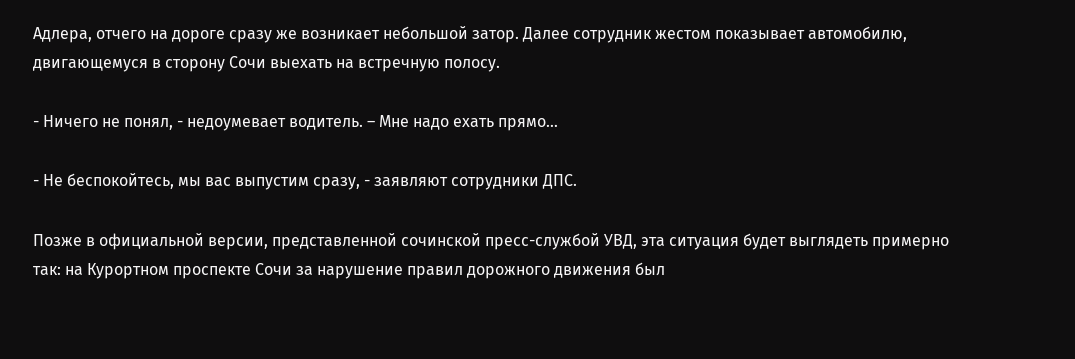Адлера, отчего на дороге сразу же возникает небольшой затор. Далее сотрудник жестом показывает автомобилю, двигающемуся в сторону Сочи выехать на встречную полосу.

- Ничего не понял, - недоумевает водитель. – Мне надо ехать прямо…

- Не беспокойтесь, мы вас выпустим сразу, - заявляют сотрудники ДПС.

Позже в официальной версии, представленной сочинской пресс-службой УВД, эта ситуация будет выглядеть примерно так: на Курортном проспекте Сочи за нарушение правил дорожного движения был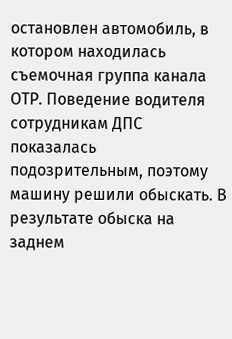остановлен автомобиль, в котором находилась съемочная группа канала ОТР. Поведение водителя сотрудникам ДПС показалась подозрительным, поэтому машину решили обыскать. В результате обыска на заднем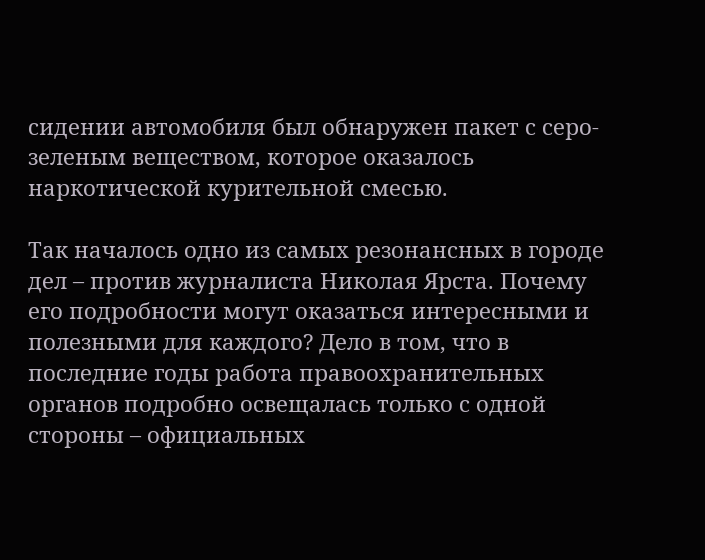сидении автомобиля был обнаружен пакет с серо-зеленым веществом, которое оказалось наркотической курительной смесью.

Так началось одно из самых резонансных в городе дел – против журналиста Николая Ярста. Почему его подробности могут оказаться интересными и полезными для каждого? Дело в том, что в последние годы работа правоохранительных органов подробно освещалась только с одной стороны – официальных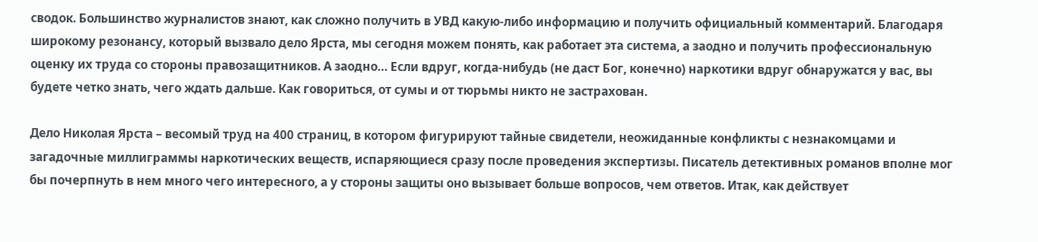сводок. Большинство журналистов знают, как сложно получить в УВД какую-либо информацию и получить официальный комментарий. Благодаря широкому резонансу, который вызвало дело Ярста, мы сегодня можем понять, как работает эта система, а заодно и получить профессиональную оценку их труда со стороны правозащитников. А заодно… Если вдруг, когда-нибудь (не даст Бог, конечно) наркотики вдруг обнаружатся у вас, вы будете четко знать, чего ждать дальше. Как говориться, от сумы и от тюрьмы никто не застрахован.

Дело Николая Ярста – весомый труд на 400 страниц, в котором фигурируют тайные свидетели, неожиданные конфликты с незнакомцами и загадочные миллиграммы наркотических веществ, испаряющиеся сразу после проведения экспертизы. Писатель детективных романов вполне мог бы почерпнуть в нем много чего интересного, а у стороны защиты оно вызывает больше вопросов, чем ответов. Итак, как действует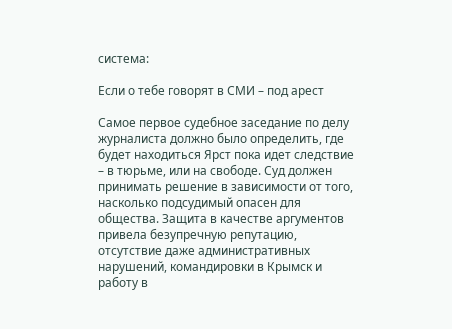система:

Если о тебе говорят в СМИ – под арест

Самое первое судебное заседание по делу журналиста должно было определить, где будет находиться Ярст пока идет следствие – в тюрьме, или на свободе. Суд должен принимать решение в зависимости от того, насколько подсудимый опасен для общества. Защита в качестве аргументов привела безупречную репутацию, отсутствие даже административных нарушений, командировки в Крымск и работу в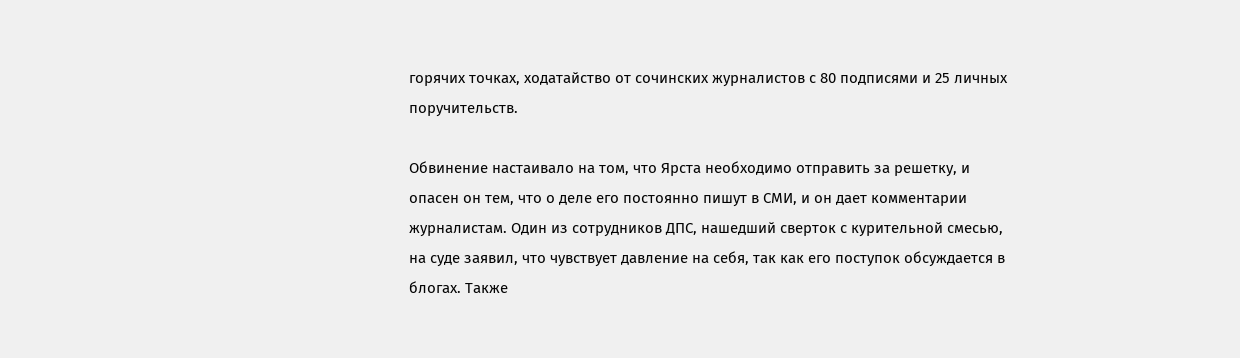горячих точках, ходатайство от сочинских журналистов с 80 подписями и 25 личных поручительств.

Обвинение настаивало на том, что Ярста необходимо отправить за решетку, и опасен он тем, что о деле его постоянно пишут в СМИ, и он дает комментарии  журналистам. Один из сотрудников ДПС, нашедший сверток с курительной смесью, на суде заявил, что чувствует давление на себя, так как его поступок обсуждается в блогах. Также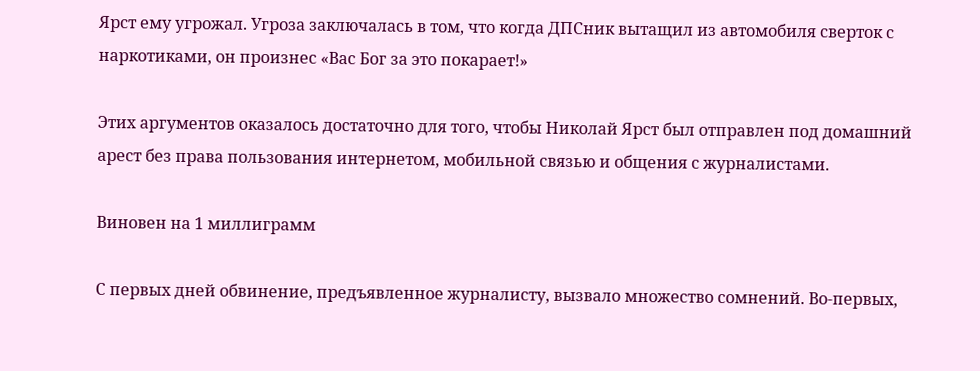Ярст ему угрожал. Угроза заключалась в том, что когда ДПСник вытащил из автомобиля сверток с наркотиками, он произнес «Вас Бог за это покарает!»

Этих аргументов оказалось достаточно для того, чтобы Николай Ярст был отправлен под домашний арест без права пользования интернетом, мобильной связью и общения с журналистами.

Виновен на 1 миллиграмм

С первых дней обвинение, предъявленное журналисту, вызвало множество сомнений. Во-первых,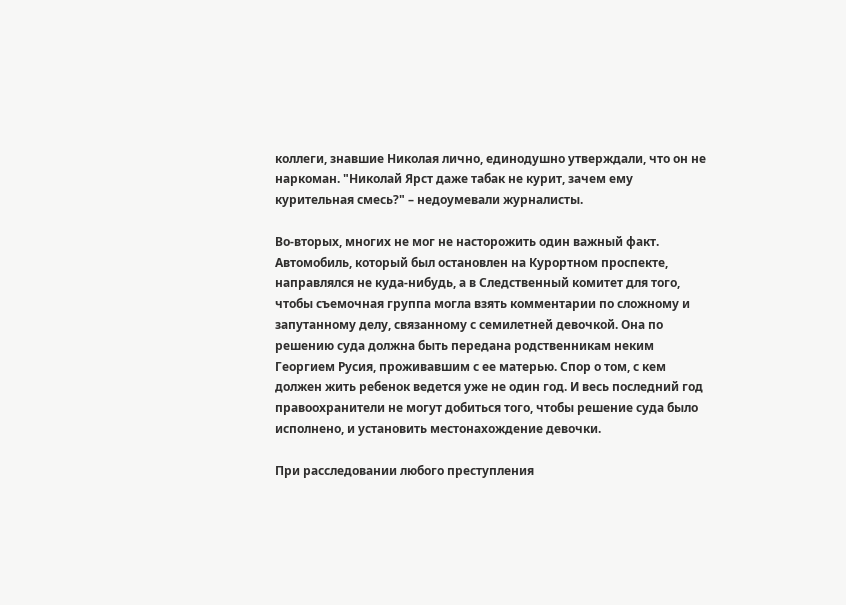коллеги, знавшие Николая лично, единодушно утверждали, что он не наркоман. "Николай Ярст даже табак не курит, зачем ему курительная смесь?" – недоумевали журналисты.

Во-вторых, многих не мог не насторожить один важный факт. Автомобиль, который был остановлен на Курортном проспекте, направлялся не куда-нибудь, а в Следственный комитет для того, чтобы съемочная группа могла взять комментарии по сложному и запутанному делу, связанному с семилетней девочкой. Она по решению суда должна быть передана родственникам неким Георгием Русия, проживавшим с ее матерью. Спор о том, с кем должен жить ребенок ведется уже не один год. И весь последний год правоохранители не могут добиться того, чтобы решение суда было исполнено, и установить местонахождение девочки.

При расследовании любого преступления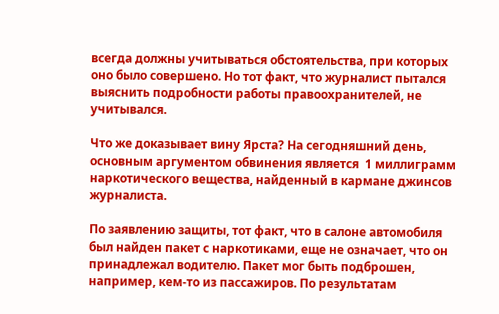всегда должны учитываться обстоятельства, при которых оно было совершено. Но тот факт, что журналист пытался выяснить подробности работы правоохранителей, не учитывался.

Что же доказывает вину Ярста? На сегодняшний день, основным аргументом обвинения является  1 миллиграмм наркотического вещества, найденный в кармане джинсов журналиста.

По заявлению защиты, тот факт, что в салоне автомобиля был найден пакет с наркотиками, еще не означает, что он принадлежал водителю. Пакет мог быть подброшен, например, кем-то из пассажиров. По результатам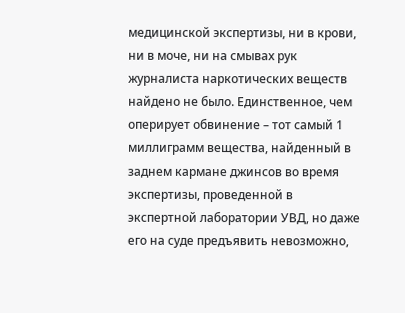медицинской экспертизы, ни в крови, ни в моче, ни на смывах рук журналиста наркотических веществ найдено не было. Единственное, чем оперирует обвинение – тот самый 1 миллиграмм вещества, найденный в заднем кармане джинсов во время экспертизы, проведенной в экспертной лаборатории УВД, но даже его на суде предъявить невозможно,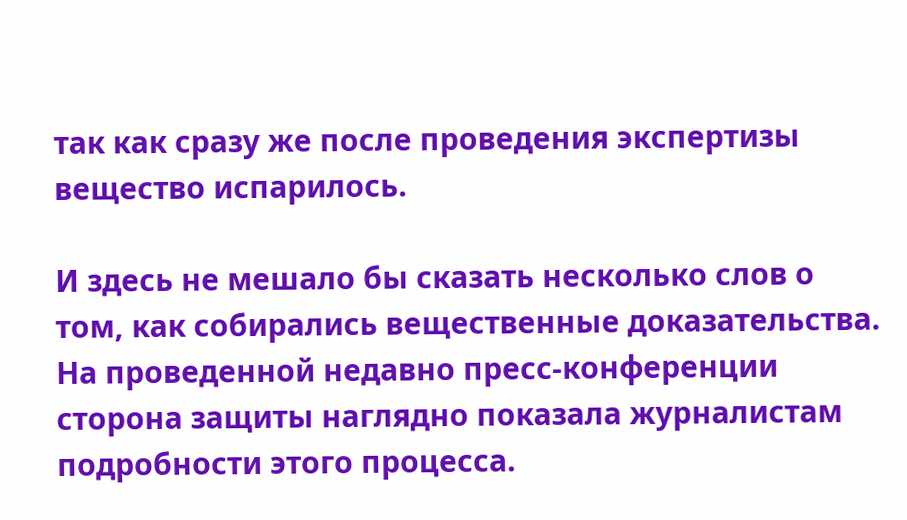так как сразу же после проведения экспертизы вещество испарилось.

И здесь не мешало бы сказать несколько слов о том, как собирались вещественные доказательства. На проведенной недавно пресс-конференции сторона защиты наглядно показала журналистам подробности этого процесса.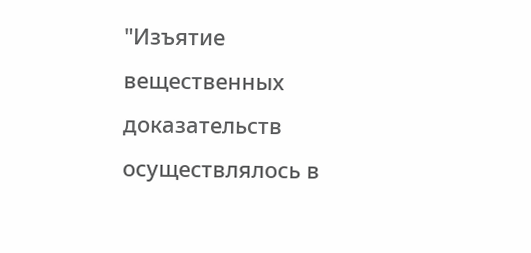"Изъятие вещественных доказательств осуществлялось в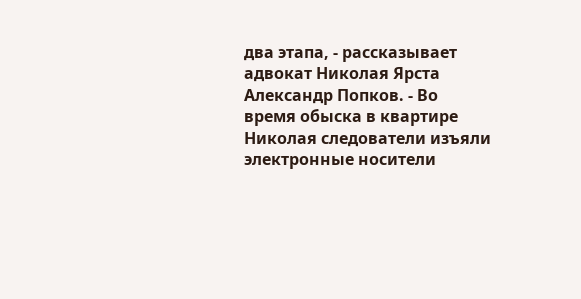два этапа, - рассказывает адвокат Николая Ярста Александр Попков. - Во время обыска в квартире Николая следователи изъяли электронные носители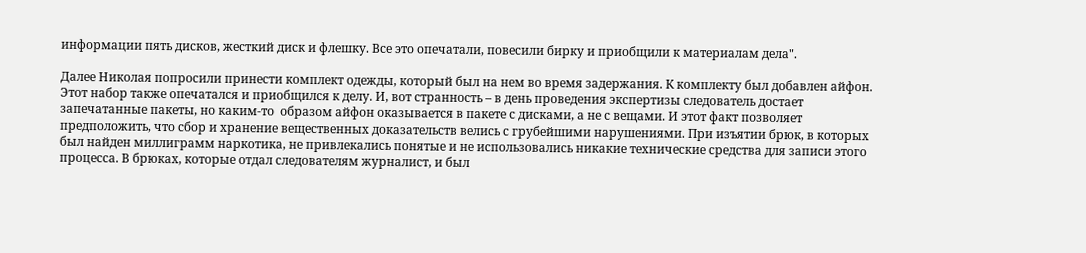информации пять дисков, жесткий диск и флешку. Все это опечатали, повесили бирку и приобщили к материалам дела".

Далее Николая попросили принести комплект одежды, который был на нем во время задержания. К комплекту был добавлен айфон. Этот набор также опечатался и приобщился к делу. И, вот странность – в день проведения экспертизы следователь достает запечатанные пакеты, но каким-то  образом айфон оказывается в пакете с дисками, а не с вещами. И этот факт позволяет предположить, что сбор и хранение вещественных доказательств велись с грубейшими нарушениями. При изъятии брюк, в которых был найден миллиграмм наркотика, не привлекались понятые и не использовались никакие технические средства для записи этого процесса. В брюках, которые отдал следователям журналист, и был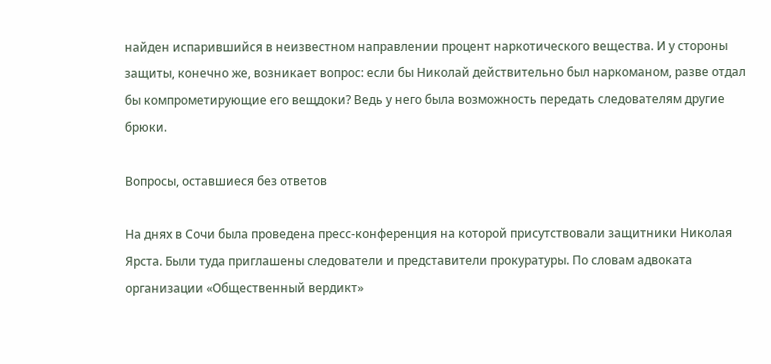найден испарившийся в неизвестном направлении процент наркотического вещества. И у стороны защиты, конечно же, возникает вопрос: если бы Николай действительно был наркоманом, разве отдал бы компрометирующие его вещдоки? Ведь у него была возможность передать следователям другие брюки.

Вопросы, оставшиеся без ответов

На днях в Сочи была проведена пресс-конференция на которой присутствовали защитники Николая Ярста. Были туда приглашены следователи и представители прокуратуры. По словам адвоката организации «Общественный вердикт»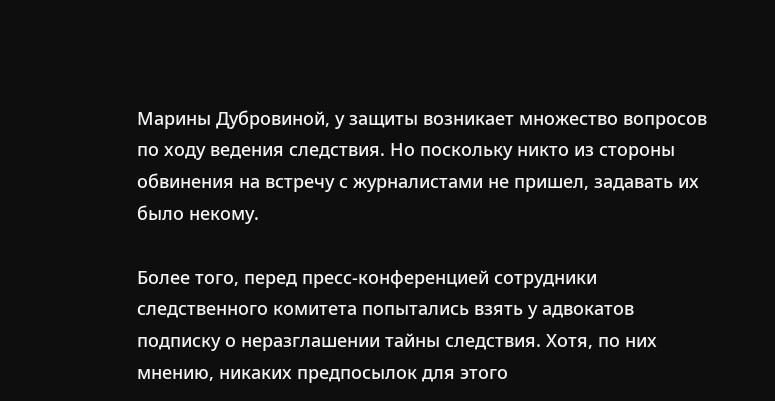Марины Дубровиной, у защиты возникает множество вопросов по ходу ведения следствия. Но поскольку никто из стороны обвинения на встречу с журналистами не пришел, задавать их было некому.

Более того, перед пресс-конференцией сотрудники следственного комитета попытались взять у адвокатов подписку о неразглашении тайны следствия. Хотя, по них мнению, никаких предпосылок для этого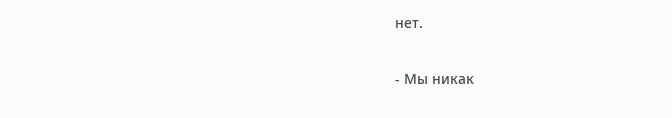нет.

- Мы никак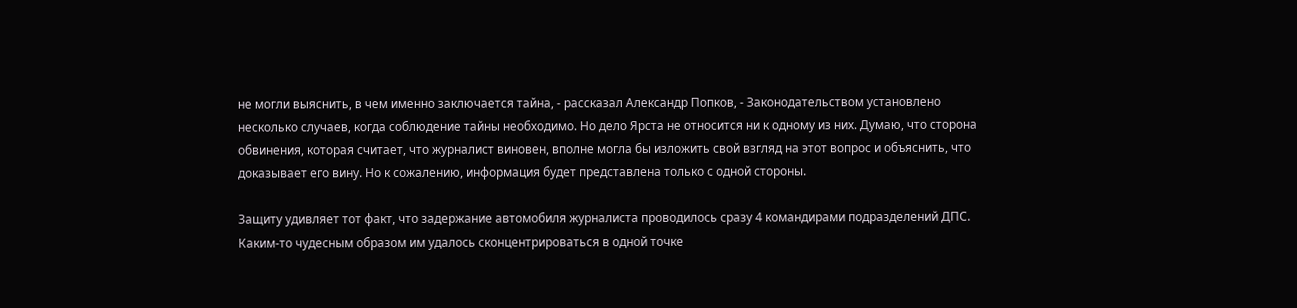не могли выяснить, в чем именно заключается тайна, - рассказал Александр Попков, - Законодательством установлено несколько случаев, когда соблюдение тайны необходимо. Но дело Ярста не относится ни к одному из них. Думаю, что сторона обвинения, которая считает, что журналист виновен, вполне могла бы изложить свой взгляд на этот вопрос и объяснить, что доказывает его вину. Но к сожалению, информация будет представлена только с одной стороны.

Защиту удивляет тот факт, что задержание автомобиля журналиста проводилось сразу 4 командирами подразделений ДПС. Каким-то чудесным образом им удалось сконцентрироваться в одной точке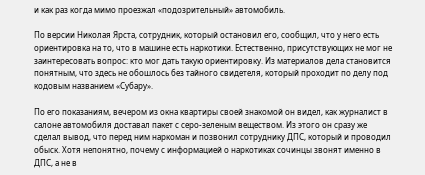и как раз когда мимо проезжал «подозрительный» автомобиль.

По версии Николая Ярста, сотрудник, который остановил его, сообщил, что у него есть ориентировка на то, что в машине есть наркотики. Естественно, присутствующих не мог не заинтересовать вопрос: кто мог дать такую ориентировку. Из материалов дела становится понятным, что здесь не обошлось без тайного свидетеля, который проходит по делу под кодовым названием «Субару».

По его показаниям, вечером из окна квартиры своей знакомой он видел, как журналист в салоне автомобиля доставал пакет с серо-зеленым веществом. Из этого он сразу же сделал вывод, что перед ним наркоман и позвонил сотруднику ДПС, который и проводил обыск. Хотя непонятно, почему с информацией о наркотиках сочинцы звонят именно в ДПС, а не в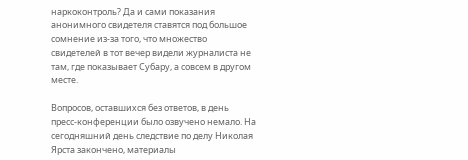наркоконтроль? Да и сами показания анонимного свидетеля ставятся под большое сомнение из-за того, что множество свидетелей в тот вечер видели журналиста не там, где показывает Субару, а совсем в другом месте.

Вопросов, оставшихся без ответов, в день пресс-конференции было озвучено немало. На сегодняшний день следствие по делу Николая Ярста закончено, материалы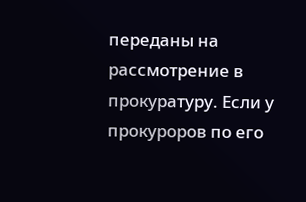переданы на рассмотрение в прокуратуру. Если у прокуроров по его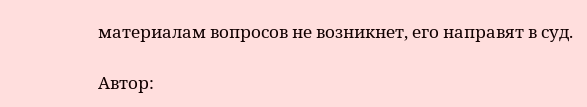материалам вопросов не возникнет, его направят в суд.

Автор: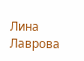Лина Лаврова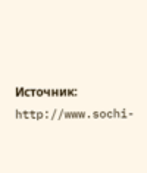Источник: http://www.sochi-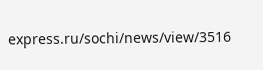express.ru/sochi/news/view/3516